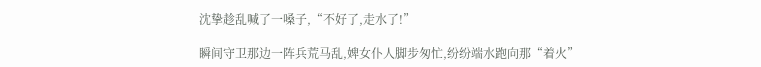沈挚趁乱喊了一嗓子,“不好了,走水了!”

瞬间守卫那边一阵兵荒马乱,婢女仆人脚步匆忙,纷纷端水跑向那“着火”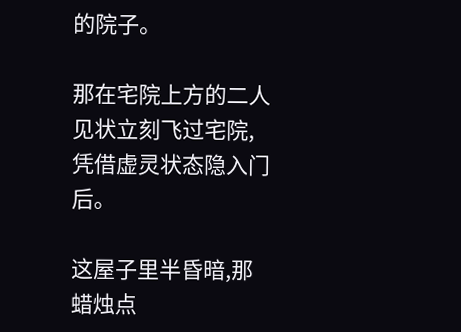的院子。

那在宅院上方的二人见状立刻飞过宅院,凭借虚灵状态隐入门后。

这屋子里半昏暗,那蜡烛点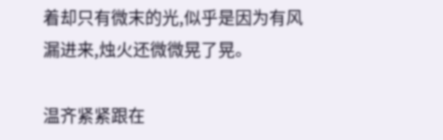着却只有微末的光,似乎是因为有风漏进来,烛火还微微晃了晃。

温齐紧紧跟在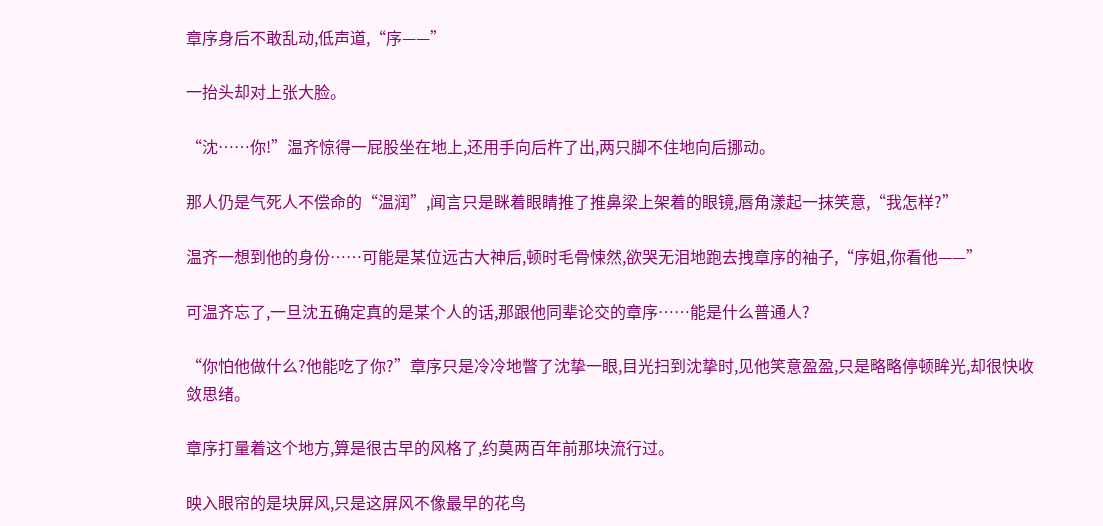章序身后不敢乱动,低声道,“序——”

一抬头却对上张大脸。

“沈……你!”温齐惊得一屁股坐在地上,还用手向后杵了出,两只脚不住地向后挪动。

那人仍是气死人不偿命的“温润”,闻言只是眯着眼睛推了推鼻梁上架着的眼镜,唇角漾起一抹笑意,“我怎样?”

温齐一想到他的身份……可能是某位远古大神后,顿时毛骨悚然,欲哭无泪地跑去拽章序的袖子,“序姐,你看他——”

可温齐忘了,一旦沈五确定真的是某个人的话,那跟他同辈论交的章序……能是什么普通人?

“你怕他做什么?他能吃了你?”章序只是冷冷地瞥了沈挚一眼,目光扫到沈挚时,见他笑意盈盈,只是略略停顿眸光,却很快收敛思绪。

章序打量着这个地方,算是很古早的风格了,约莫两百年前那块流行过。

映入眼帘的是块屏风,只是这屏风不像最早的花鸟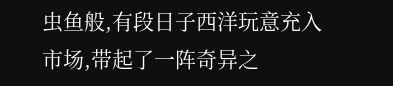虫鱼般,有段日子西洋玩意充入市场,带起了一阵奇异之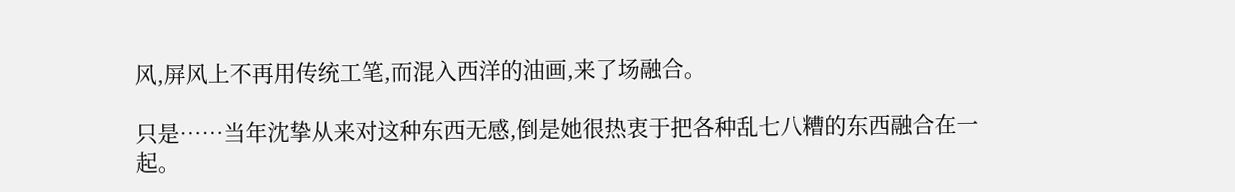风,屏风上不再用传统工笔,而混入西洋的油画,来了场融合。

只是……当年沈挚从来对这种东西无感,倒是她很热衷于把各种乱七八糟的东西融合在一起。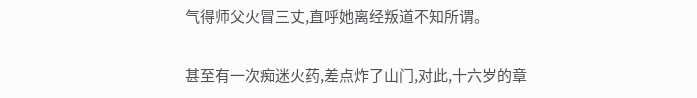气得师父火冒三丈,直呼她离经叛道不知所谓。

甚至有一次痴迷火药,差点炸了山门,对此,十六岁的章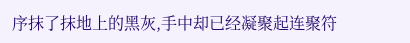序抹了抹地上的黑灰,手中却已经凝聚起连聚符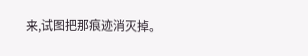来,试图把那痕迹消灭掉。